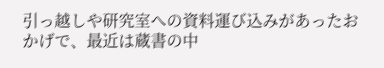引っ越しや研究室への資料運び込みがあったおかげで、最近は蔵書の中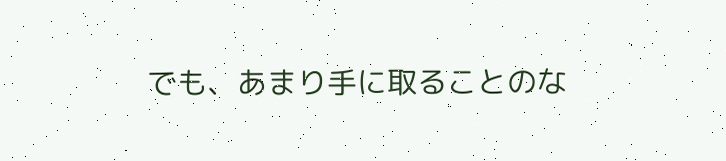でも、あまり手に取ることのな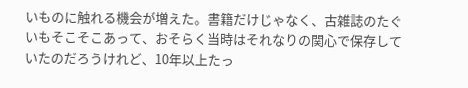いものに触れる機会が増えた。書籍だけじゃなく、古雑誌のたぐいもそこそこあって、おそらく当時はそれなりの関心で保存していたのだろうけれど、10年以上たっ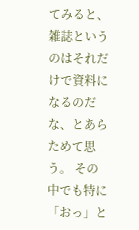てみると、雑誌というのはそれだけで資料になるのだな、とあらためて思う。 その中でも特に「おっ」と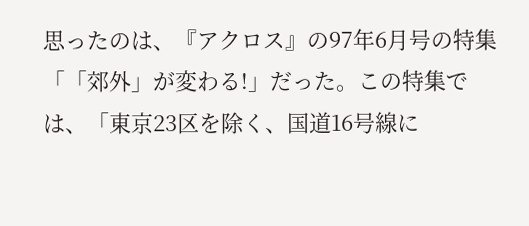思ったのは、『アクロス』の97年6月号の特集「「郊外」が変わる!」だった。この特集では、「東京23区を除く、国道16号線に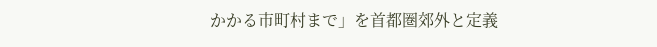かかる市町村まで」を首都圏郊外と定義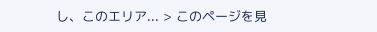し、このエリア... > このページを見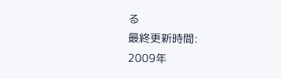る
最終更新時間:
2009年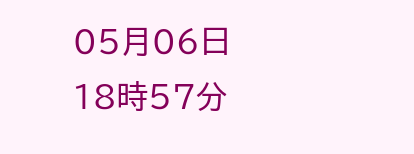05月06日18時57分